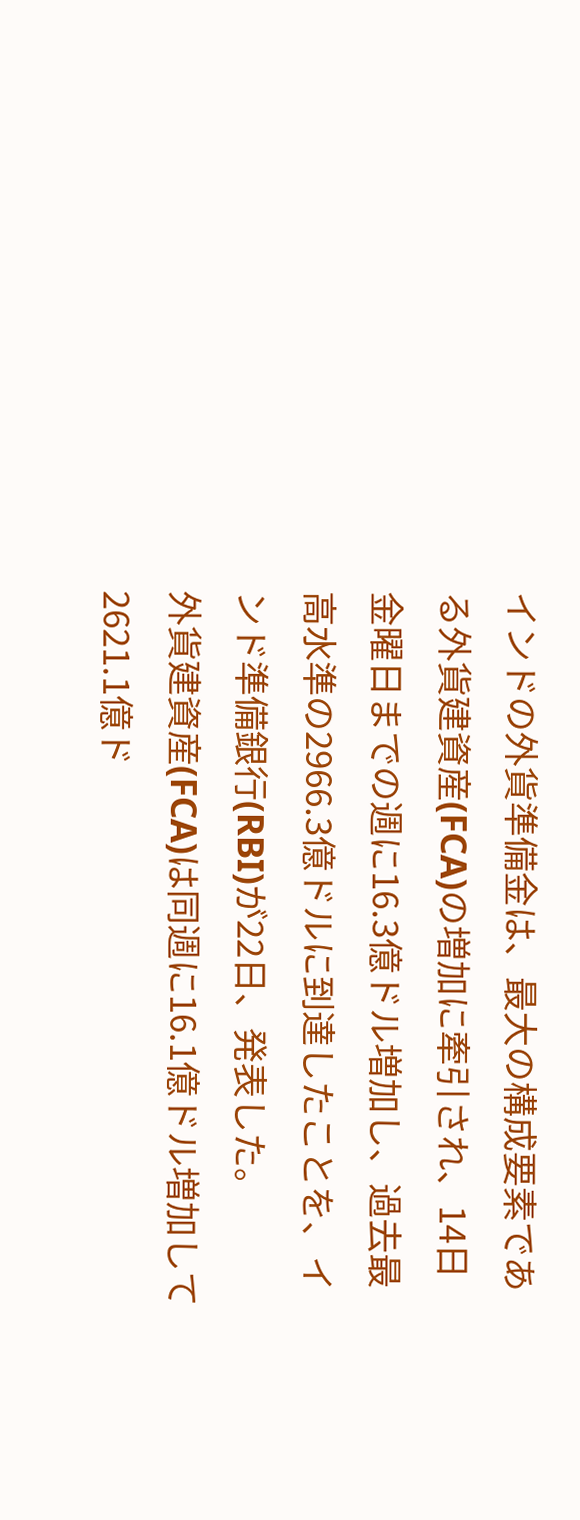インドの外貨準備金は、最大の構成要素である外貨建資産(FCA)の増加に牽引され、14日金曜日までの週に16.3億ドル増加し、過去最高水準の2966.3億ドルに到達したことを、インド準備銀行(RBI)が22日、発表した。
外貨建資産(FCA)は同週に16.1億ドル増加して2621.1億ド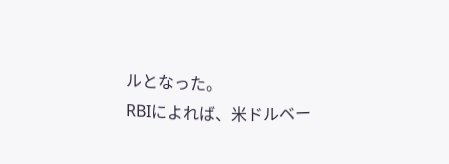ルとなった。
RBIによれば、米ドルベー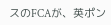スのFCAが、英ポン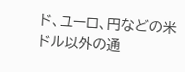ド、ユーロ、円などの米ドル以外の通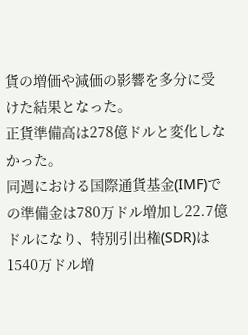貨の増価や減価の影響を多分に受けた結果となった。
正貨準備高は278億ドルと変化しなかった。
同週における国際通貨基金(IMF)での準備金は780万ドル増加し22.7億ドルになり、特別引出権(SDR)は1540万ドル増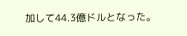加して44.3億ドルとなった。